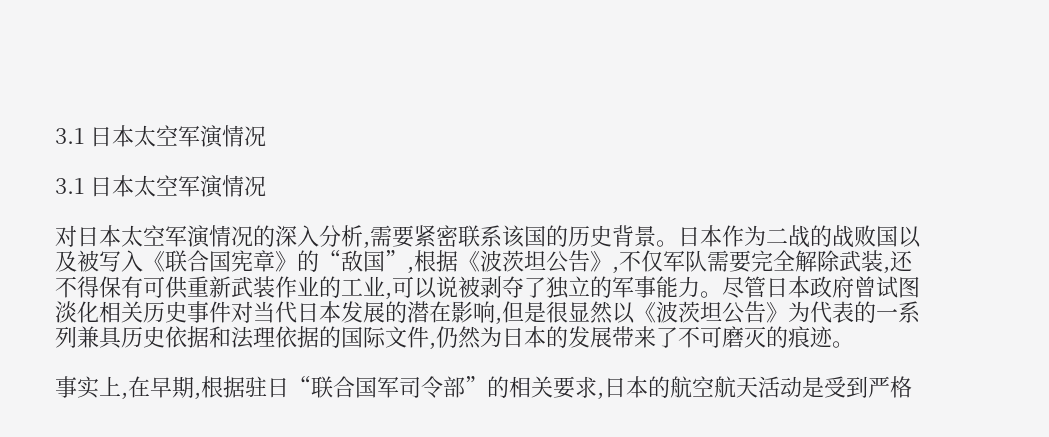3.1 日本太空军演情况

3.1 日本太空军演情况

对日本太空军演情况的深入分析,需要紧密联系该国的历史背景。日本作为二战的战败国以及被写入《联合国宪章》的“敌国”,根据《波茨坦公告》,不仅军队需要完全解除武装,还不得保有可供重新武装作业的工业,可以说被剥夺了独立的军事能力。尽管日本政府曾试图淡化相关历史事件对当代日本发展的潜在影响,但是很显然以《波茨坦公告》为代表的一系列兼具历史依据和法理依据的国际文件,仍然为日本的发展带来了不可磨灭的痕迹。

事实上,在早期,根据驻日“联合国军司令部”的相关要求,日本的航空航天活动是受到严格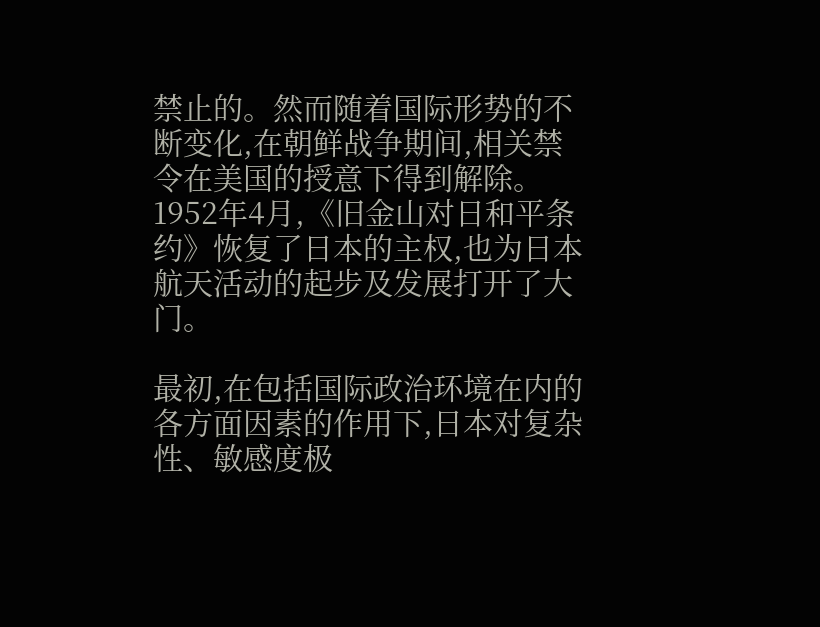禁止的。然而随着国际形势的不断变化,在朝鲜战争期间,相关禁令在美国的授意下得到解除。1952年4月,《旧金山对日和平条约》恢复了日本的主权,也为日本航天活动的起步及发展打开了大门。

最初,在包括国际政治环境在内的各方面因素的作用下,日本对复杂性、敏感度极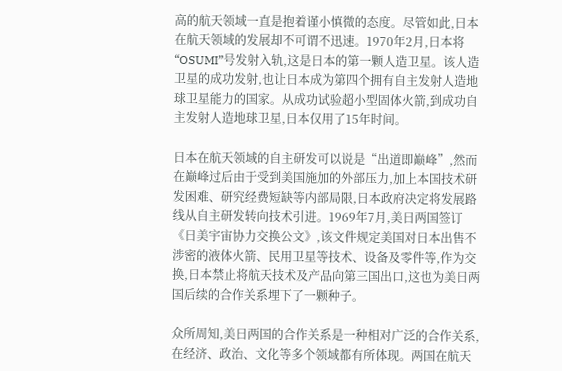高的航天领域一直是抱着谨小慎微的态度。尽管如此,日本在航天领域的发展却不可谓不迅速。1970年2月,日本将“OSUMI”号发射入轨,这是日本的第一颗人造卫星。该人造卫星的成功发射,也让日本成为第四个拥有自主发射人造地球卫星能力的国家。从成功试验超小型固体火箭,到成功自主发射人造地球卫星,日本仅用了15年时间。

日本在航天领域的自主研发可以说是“出道即巅峰”,然而在巅峰过后由于受到美国施加的外部压力,加上本国技术研发困难、研究经费短缺等内部局限,日本政府决定将发展路线从自主研发转向技术引进。1969年7月,美日两国签订《日美宇宙协力交换公文》,该文件规定美国对日本出售不涉密的液体火箭、民用卫星等技术、设备及零件等,作为交换,日本禁止将航天技术及产品向第三国出口,这也为美日两国后续的合作关系埋下了一颗种子。

众所周知,美日两国的合作关系是一种相对广泛的合作关系,在经济、政治、文化等多个领域都有所体现。两国在航天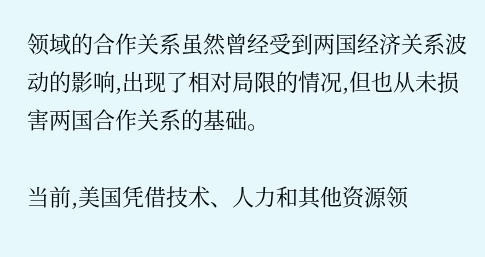领域的合作关系虽然曾经受到两国经济关系波动的影响,出现了相对局限的情况,但也从未损害两国合作关系的基础。

当前,美国凭借技术、人力和其他资源领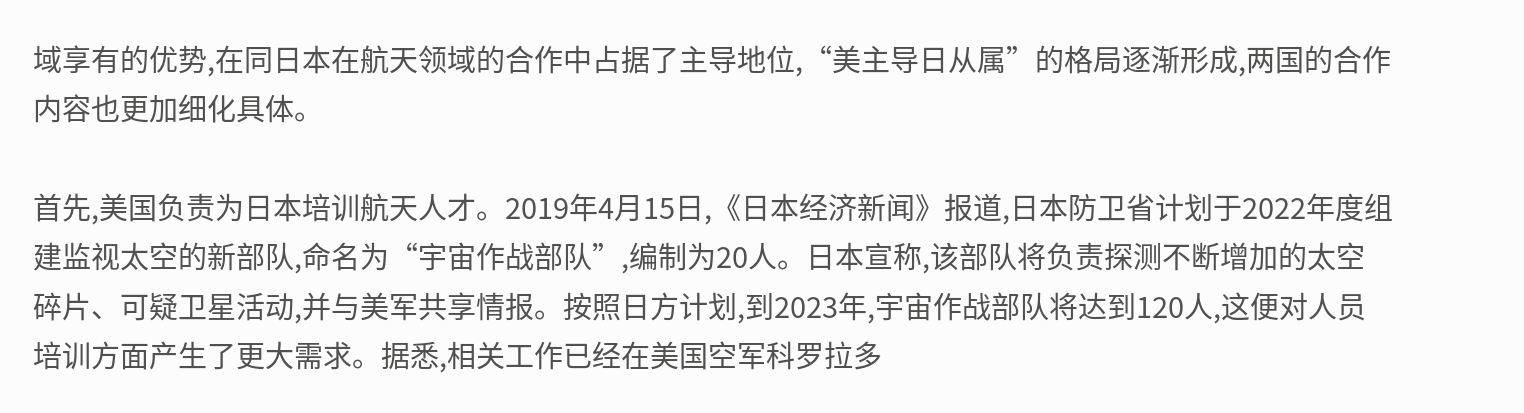域享有的优势,在同日本在航天领域的合作中占据了主导地位,“美主导日从属”的格局逐渐形成,两国的合作内容也更加细化具体。

首先,美国负责为日本培训航天人才。2019年4月15日,《日本经济新闻》报道,日本防卫省计划于2022年度组建监视太空的新部队,命名为“宇宙作战部队”,编制为20人。日本宣称,该部队将负责探测不断增加的太空碎片、可疑卫星活动,并与美军共享情报。按照日方计划,到2023年,宇宙作战部队将达到120人,这便对人员培训方面产生了更大需求。据悉,相关工作已经在美国空军科罗拉多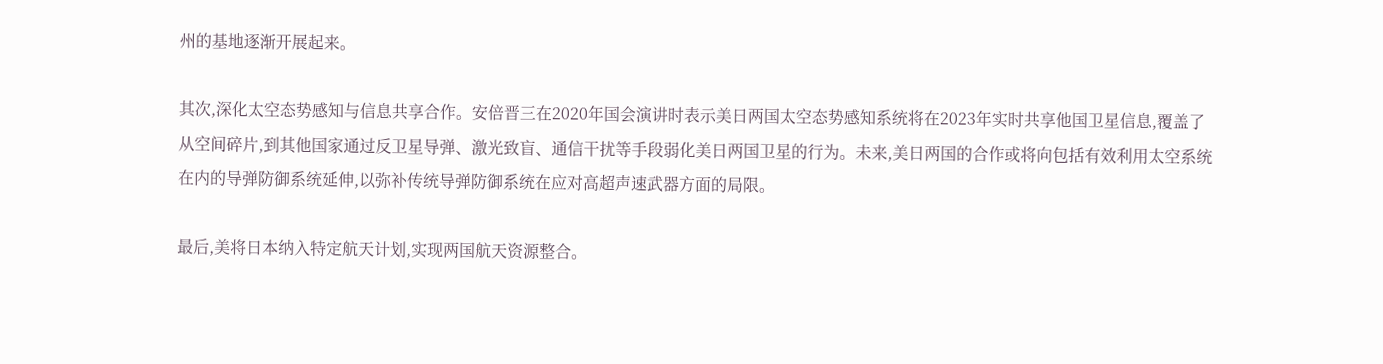州的基地逐渐开展起来。

其次,深化太空态势感知与信息共享合作。安倍晋三在2020年国会演讲时表示美日两国太空态势感知系统将在2023年实时共享他国卫星信息,覆盖了从空间碎片,到其他国家通过反卫星导弹、激光致盲、通信干扰等手段弱化美日两国卫星的行为。未来,美日两国的合作或将向包括有效利用太空系统在内的导弹防御系统延伸,以弥补传统导弹防御系统在应对高超声速武器方面的局限。

最后,美将日本纳入特定航天计划,实现两国航天资源整合。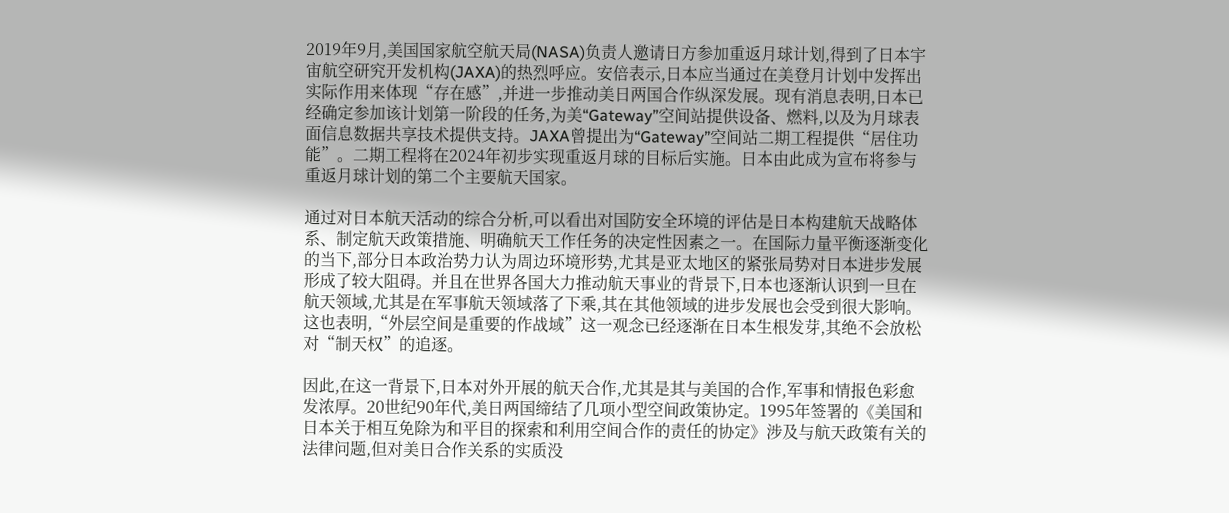2019年9月,美国国家航空航天局(NASA)负责人邀请日方参加重返月球计划,得到了日本宇宙航空研究开发机构(JAXA)的热烈呼应。安倍表示,日本应当通过在美登月计划中发挥出实际作用来体现“存在感”,并进一步推动美日两国合作纵深发展。现有消息表明,日本已经确定参加该计划第一阶段的任务,为美“Gateway”空间站提供设备、燃料,以及为月球表面信息数据共享技术提供支持。JAXA曾提出为“Gateway”空间站二期工程提供“居住功能”。二期工程将在2024年初步实现重返月球的目标后实施。日本由此成为宣布将参与重返月球计划的第二个主要航天国家。

通过对日本航天活动的综合分析,可以看出对国防安全环境的评估是日本构建航天战略体系、制定航天政策措施、明确航天工作任务的决定性因素之一。在国际力量平衡逐渐变化的当下,部分日本政治势力认为周边环境形势,尤其是亚太地区的紧张局势对日本进步发展形成了较大阻碍。并且在世界各国大力推动航天事业的背景下,日本也逐渐认识到一旦在航天领域,尤其是在军事航天领域落了下乘,其在其他领域的进步发展也会受到很大影响。这也表明,“外层空间是重要的作战域”这一观念已经逐渐在日本生根发芽,其绝不会放松对“制天权”的追逐。

因此,在这一背景下,日本对外开展的航天合作,尤其是其与美国的合作,军事和情报色彩愈发浓厚。20世纪90年代,美日两国缔结了几项小型空间政策协定。1995年签署的《美国和日本关于相互免除为和平目的探索和利用空间合作的责任的协定》涉及与航天政策有关的法律问题,但对美日合作关系的实质没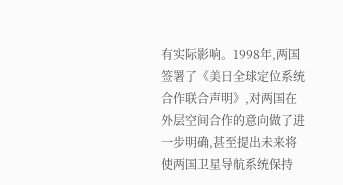有实际影响。1998年,两国签署了《美日全球定位系统合作联合声明》,对两国在外层空间合作的意向做了进一步明确,甚至提出未来将使两国卫星导航系统保持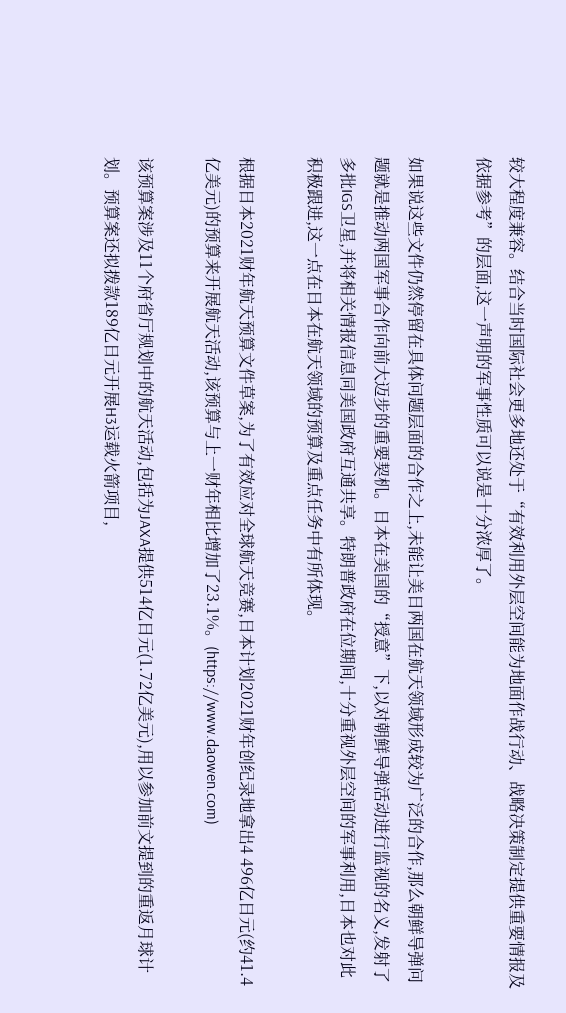较大程度兼容。结合当时国际社会更多地还处于“有效利用外层空间能为地面作战行动、战略决策制定提供重要情报及依据参考”的层面,这一声明的军事性质可以说是十分浓厚了。

如果说这些文件仍然停留在具体问题层面的合作之上,未能让美日两国在航天领域形成较为广泛的合作,那么朝鲜导弹问题就是推动两国军事合作向前大迈步的重要契机。日本在美国的“授意”下,以对朝鲜导弹活动进行监视的名义,发射了多批IGS卫星,并将相关情报信息同美国政府互通共享。特朗普政府在位期间,十分重视外层空间的军事利用,日本也对此积极跟进,这一点在日本在航天领域的预算及重点任务中有所体现。

根据日本2021财年航天预算文件草案,为了有效应对全球航天竞赛,日本计划2021财年创纪录地拿出4 496亿日元(约41.4亿美元)的预算来开展航天活动,该预算与上一财年相比增加了23.1%。(https://www.daowen.com)

该预算案涉及11个府省厅规划中的航天活动,包括为JAXA提供514亿日元(1.72亿美元),用以参加前文提到的重返月球计划。预算案还拟拨款189亿日元开展H3运载火箭项目,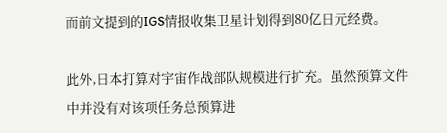而前文提到的IGS情报收集卫星计划得到80亿日元经费。

此外,日本打算对宇宙作战部队规模进行扩充。虽然预算文件中并没有对该项任务总预算进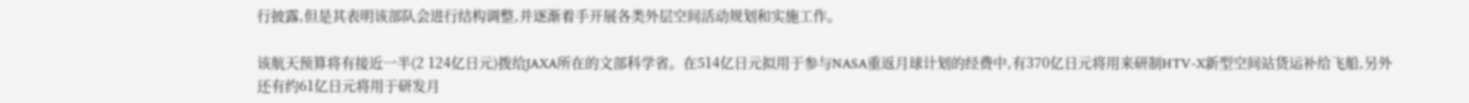行披露,但是其表明该部队会进行结构调整,并逐渐着手开展各类外层空间活动规划和实施工作。

该航天预算将有接近一半(2 124亿日元)拨给JAXA所在的文部科学省。在514亿日元拟用于参与NASA重返月球计划的经费中,有370亿日元将用来研制HTV-X新型空间站货运补给飞船,另外还有约61亿日元将用于研发月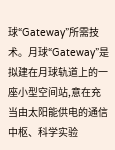球“Gateway”所需技术。月球“Gateway”是拟建在月球轨道上的一座小型空间站,意在充当由太阳能供电的通信中枢、科学实验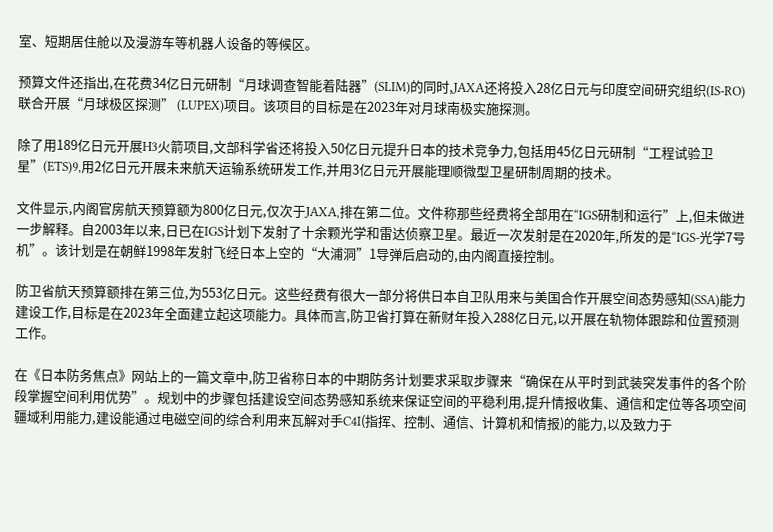室、短期居住舱以及漫游车等机器人设备的等候区。

预算文件还指出,在花费34亿日元研制“月球调查智能着陆器”(SLIM)的同时,JAXA还将投入28亿日元与印度空间研究组织(IS-RO)联合开展“月球极区探测” (LUPEX)项目。该项目的目标是在2023年对月球南极实施探测。

除了用189亿日元开展H3火箭项目,文部科学省还将投入50亿日元提升日本的技术竞争力,包括用45亿日元研制“工程试验卫星”(ETS)9,用2亿日元开展未来航天运输系统研发工作,并用3亿日元开展能理顺微型卫星研制周期的技术。

文件显示,内阁官房航天预算额为800亿日元,仅次于JAXA,排在第二位。文件称那些经费将全部用在“IGS研制和运行”上,但未做进一步解释。自2003年以来,日已在IGS计划下发射了十余颗光学和雷达侦察卫星。最近一次发射是在2020年,所发的是“IGS-光学7号机”。该计划是在朝鲜1998年发射飞经日本上空的“大浦洞”1导弹后启动的,由内阁直接控制。

防卫省航天预算额排在第三位,为553亿日元。这些经费有很大一部分将供日本自卫队用来与美国合作开展空间态势感知(SSA)能力建设工作,目标是在2023年全面建立起这项能力。具体而言,防卫省打算在新财年投入288亿日元,以开展在轨物体跟踪和位置预测工作。

在《日本防务焦点》网站上的一篇文章中,防卫省称日本的中期防务计划要求采取步骤来“确保在从平时到武装突发事件的各个阶段掌握空间利用优势”。规划中的步骤包括建设空间态势感知系统来保证空间的平稳利用,提升情报收集、通信和定位等各项空间疆域利用能力,建设能通过电磁空间的综合利用来瓦解对手C4I(指挥、控制、通信、计算机和情报)的能力,以及致力于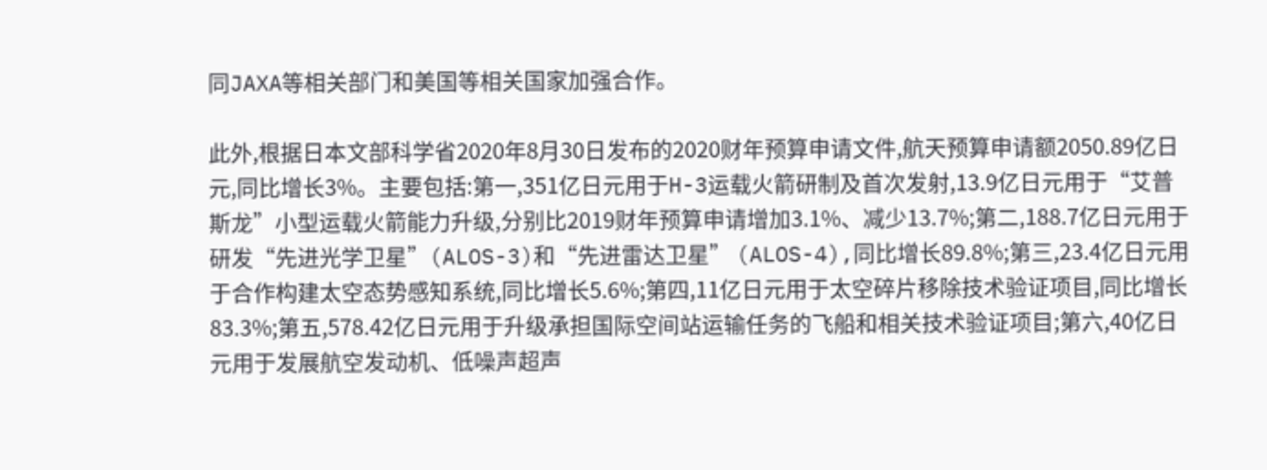同JAXA等相关部门和美国等相关国家加强合作。

此外,根据日本文部科学省2020年8月30日发布的2020财年预算申请文件,航天预算申请额2050.89亿日元,同比增长3%。主要包括:第一,351亿日元用于H-3运载火箭研制及首次发射,13.9亿日元用于“艾普斯龙”小型运载火箭能力升级,分别比2019财年预算申请增加3.1%、减少13.7%;第二,188.7亿日元用于研发“先进光学卫星”(ALOS-3)和“先进雷达卫星” (ALOS-4),同比增长89.8%;第三,23.4亿日元用于合作构建太空态势感知系统,同比增长5.6%;第四,11亿日元用于太空碎片移除技术验证项目,同比增长83.3%;第五,578.42亿日元用于升级承担国际空间站运输任务的飞船和相关技术验证项目;第六,40亿日元用于发展航空发动机、低噪声超声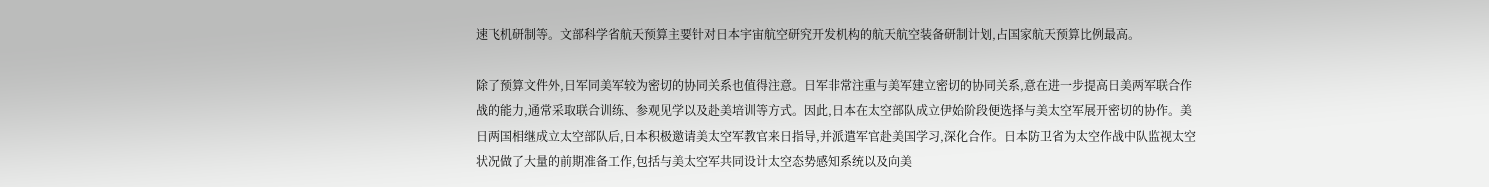速飞机研制等。文部科学省航天预算主要针对日本宇宙航空研究开发机构的航天航空装备研制计划,占国家航天预算比例最高。

除了预算文件外,日军同美军较为密切的协同关系也值得注意。日军非常注重与美军建立密切的协同关系,意在进一步提高日美两军联合作战的能力,通常采取联合训练、参观见学以及赴美培训等方式。因此,日本在太空部队成立伊始阶段便选择与美太空军展开密切的协作。美日两国相继成立太空部队后,日本积极邀请美太空军教官来日指导,并派遣军官赴美国学习,深化合作。日本防卫省为太空作战中队监视太空状况做了大量的前期准备工作,包括与美太空军共同设计太空态势感知系统以及向美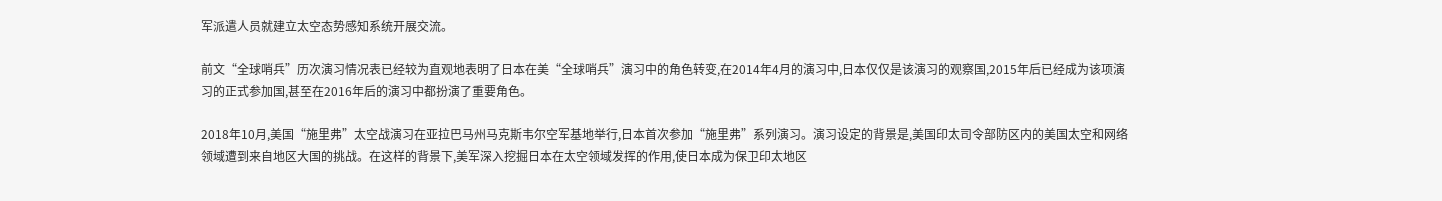军派遣人员就建立太空态势感知系统开展交流。

前文“全球哨兵”历次演习情况表已经较为直观地表明了日本在美“全球哨兵”演习中的角色转变,在2014年4月的演习中,日本仅仅是该演习的观察国,2015年后已经成为该项演习的正式参加国,甚至在2016年后的演习中都扮演了重要角色。

2018年10月,美国“施里弗”太空战演习在亚拉巴马州马克斯韦尔空军基地举行,日本首次参加“施里弗”系列演习。演习设定的背景是,美国印太司令部防区内的美国太空和网络领域遭到来自地区大国的挑战。在这样的背景下,美军深入挖掘日本在太空领域发挥的作用,使日本成为保卫印太地区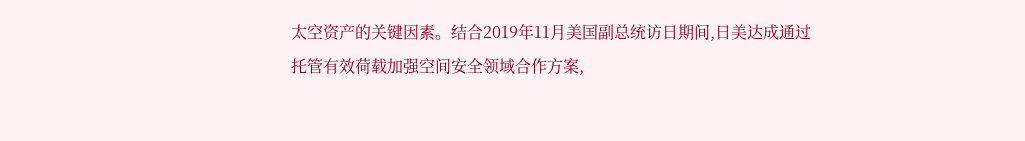太空资产的关键因素。结合2019年11月美国副总统访日期间,日美达成通过托管有效荷载加强空间安全领域合作方案,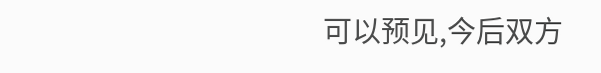可以预见,今后双方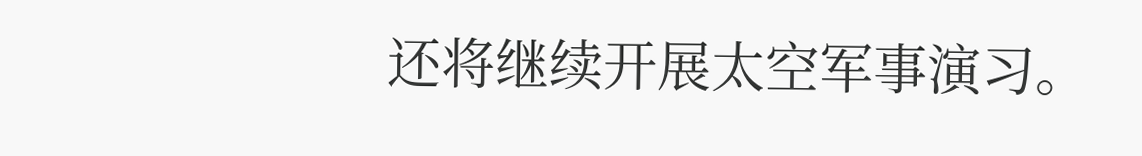还将继续开展太空军事演习。